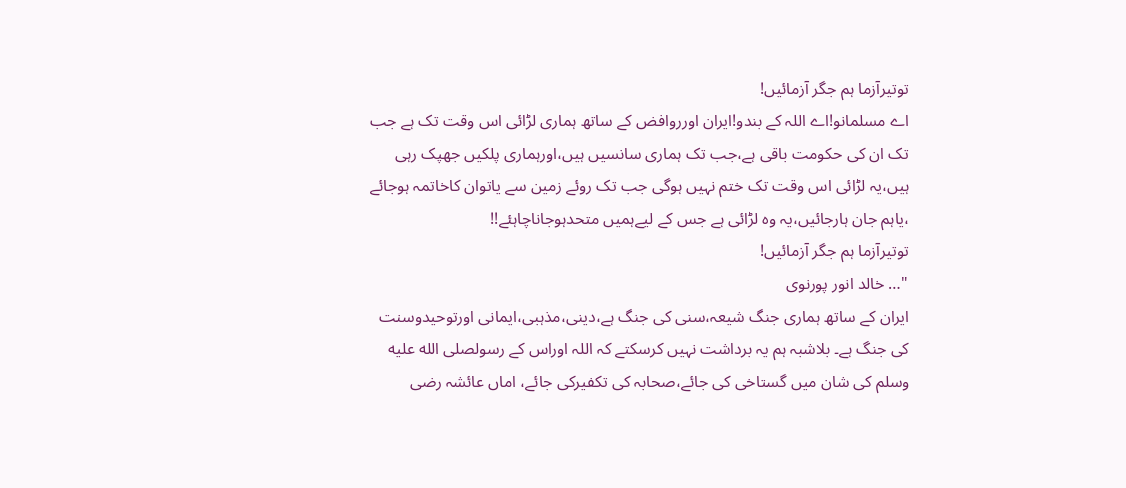توتیرآزما ہم جگر آزمائیں!
اے مسلمانو!اے اللہ کے بندو!ایران اورروافض کے ساتھ ہماری لڑائی اس وقت تک ہے جب تک ان کی حکومت باقی ہے،جب تک ہماری سانسیں ہیں،اورہماری پلکیں جھپک رہی ہیں،یہ لڑائی اس وقت تک ختم نہیں ہوگی جب تک روئے زمین سے یاتوان کاخاتمہ ہوجائے ،یاہم جان ہارجائیں،یہ وہ لڑائی ہے جس کے لیےہمیں متحدہوجاناچاہئے!!
توتیرآزما ہم جگر آزمائیں!
"… خالد انور پورنوی
ایران کے ساتھ ہماری جنگ شیعہ،سنی کی جنگ ہے،دینی،مذہبی،ایمانی اورتوحیدوسنت کی جنگ ہے۔ بلاشبہ ہم یہ برداشت نہیں کرسکتے کہ اللہ اوراس کے رسولصلى الله عليه وسلم کی شان میں گستاخی کی جائے،صحابہ کی تکفیرکی جائے، اماں عائشہ رضی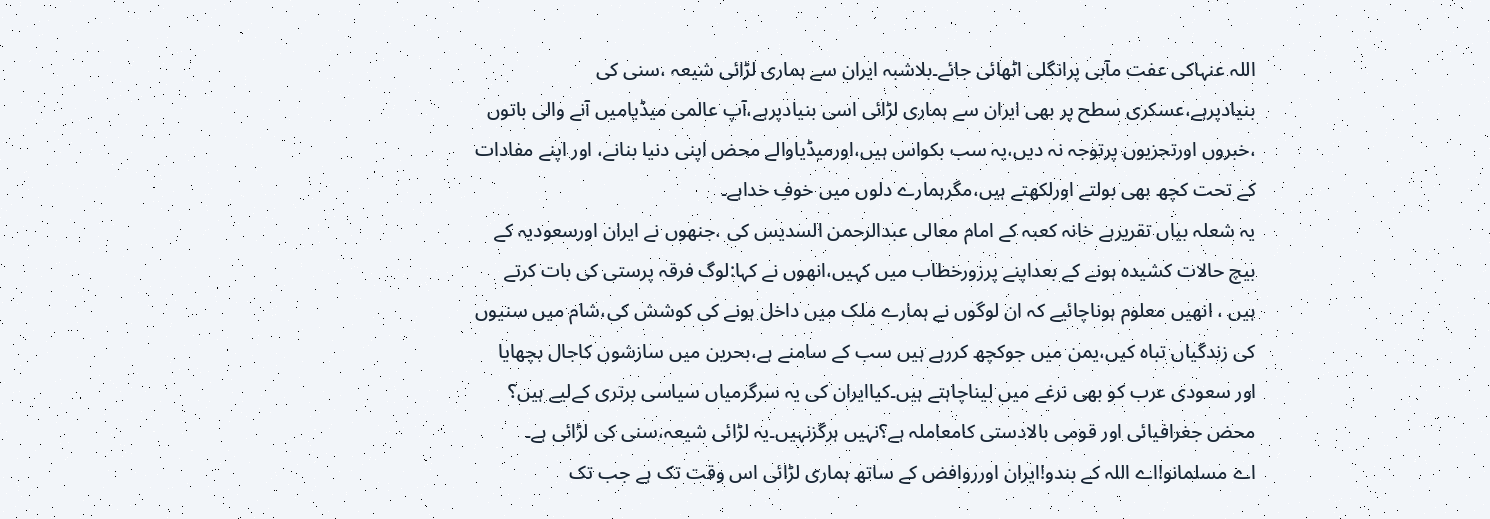اللہ عنہاکی عفت مآبی پرانگلی اٹھائی جائے۔بلاشبہ ایران سے ہماری لڑائی شیعہ ،سنی کی بنیادپرہے،عسکری سطح پر بھی ایران سے ہماری لڑائی اسی بنیادپرہے،آپ عالمی میڈیامیں آنے والی باتوں ،خبروں اورتجزیوں پرتوجہ نہ دیں،یہ سب بکواس ہیں،اورمیڈیاوالے محض اپنی دنیا بنانے، اور اپنے مفادات کے تحت کچھ بھی بولتے اورلکھتے ہیں،مگرہمارے دلوں میں خوفِ خداہے۔
یہ شعلہ بیاں تقریرہے خانہ کعبہ کے امام معالی عبدالرحمن السدیس کی ،جنھوں نے ایران اورسعودیہ کے بیچ حالات کشیدہ ہونے کے بعداپنے پرزورخطاب میں کہیں،انھوں نے کہا:لوگ فرقہ پرستی کی بات کرتے ہیں ، انھیں معلوم ہوناچائیے کہ ان لوگوں نے ہمارے ملک میں داخل ہونے کی کوشش کی،شام میں سنیوں کی زندگیاں تباہ کیں،یمن میں جوکچھ کررہے ہیں سب کے سامنے ہے،بحرین میں سازشوں کاجال بچھایا اور سعودی عرب کو بھی نرغے میں لیناچاہتے ہیں۔کیاایران کی یہ سرگرمیاں سیاسی برتری کےلیے ہیں؟ محض جغرافیائی اور قومی بالادستی کامعاملہ ہے؟نہیں ہرگزنہیں۔یہ لڑائی شیعہ،سنی کی لڑائی ہے۔
اے مسلمانو!اے اللہ کے بندو!ایران اورروافض کے ساتھ ہماری لڑائی اس وقت تک ہے جب تک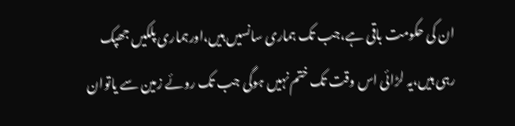ان کی حکومت باقی ہے،جب تک ہماری سانسیں ہیں،اورہماری پلکیں جھپک رہی ہیں،یہ لڑائی اس وقت تک ختم نہیں ہوگی جب تک روئے زمین سے یاتوان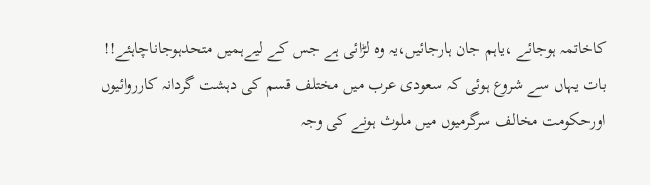کاخاتمہ ہوجائے ،یاہم جان ہارجائیں،یہ وہ لڑائی ہے جس کے لیےہمیں متحدہوجاناچاہئے!!
بات یہاں سے شروع ہوئی کہ سعودی عرب میں مختلف قسم کی دہشت گردانہ کارروائیوں اورحکومت مخالف سرگرمیوں میں ملوث ہونے کی وجہ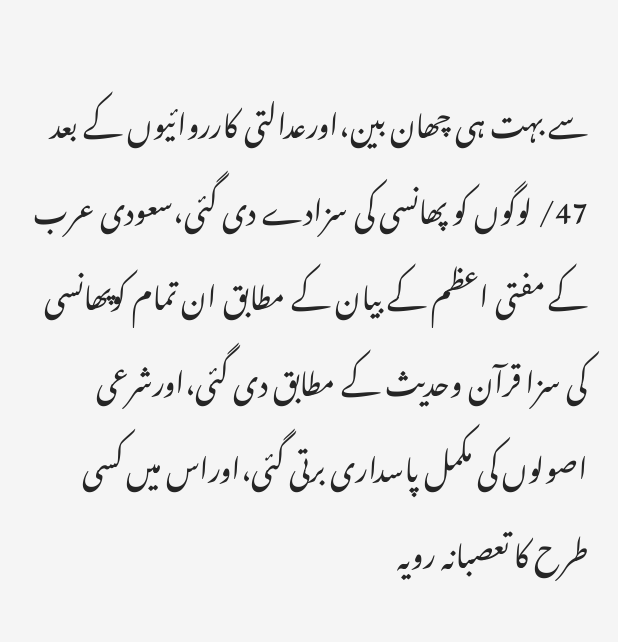سے بہت ہی چھان بین،اورعدالتی کارروائیوں کے بعد 47/ لوگوں کو پھانسی کی سزادے دی گئی،سعودی عرب کے مفتی اعظم کے بیان کے مطابق ان تمام کوپھانسی کی سزا قرآن وحدیث کے مطابق دی گئی،اورشرعی اصولوں کی مکمل پاسداری برتی گئی،اوراس میں کسی طرح کا تعصبانہ رویہ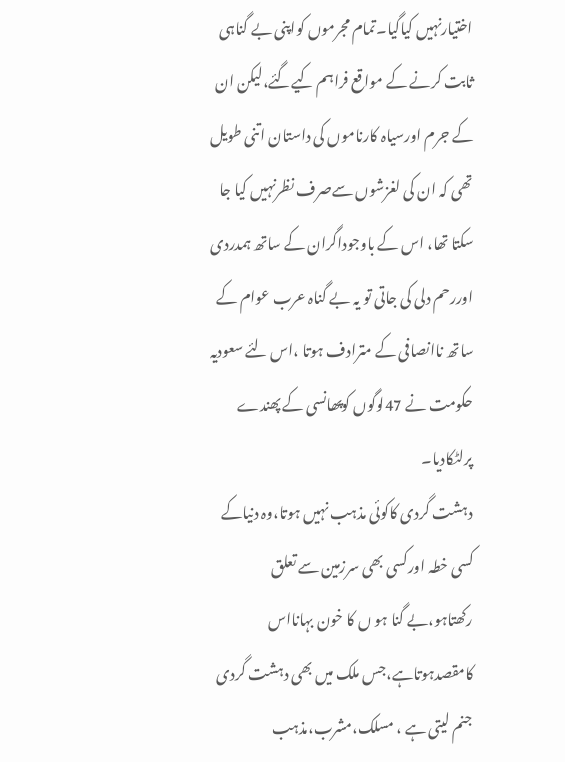اختیارنہیں کیاگیا۔تمام مجرموں کواپنی بے گناہی ثابت کرنے کے مواقع فراہم کیےگئے،لیکن ان کے جرم اورسیاہ کارناموں کی داستان اتنی طویل تھی کہ ان کی لغزشوں سےصرف نظرنہیں کیا جا سکتا تھا، اس کے باوجوداگران کے ساتھ ہمدردی اوررحم دلی کی جاتی تو یہ بے گناہ عرب عوام کے ساتھ ناانصافی کے مترادف ہوتا ،اس لئے سعودیہ حکومت نے 47لوگوں کوپھانسی کے پھندے پرلٹکادیا۔
دہشت گردی کاکوئی مذہب نہیں ہوتا،وہ دنیاکے کسی خطہ اورکسی بھی سرزمین سے تعلق رکھتاہو،بے گنا ہو ں کا خون بہانااس کامقصدہوتاہے،جس ملک میں بھی دہشت گردی جنم لیتی ہے ، مسلک،مشرب،مذہب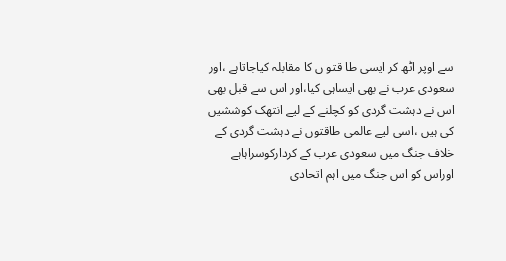سے اوپر اٹھ کر ایسی طا قتو ں کا مقابلہ کیاجاتاہے ،اور سعودی عرب نے بھی ایساہی کیا،اور اس سے قبل بھی اس نے دہشت گردی کو کچلنے کے لیے انتھک کوششیں کی ہیں ،اسی لیے عالمی طاقتوں نے دہشت گردی کے خلاف جنگ میں سعودی عرب کے کردارکوسراہاہے اوراس کو اس جنگ میں اہم اتحادی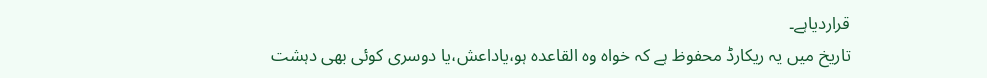قراردیاہے۔
تاریخ میں یہ ریکارڈ محفوظ ہے کہ خواہ وہ القاعدہ ہو،یاداعش،یا دوسری کوئی بھی دہشت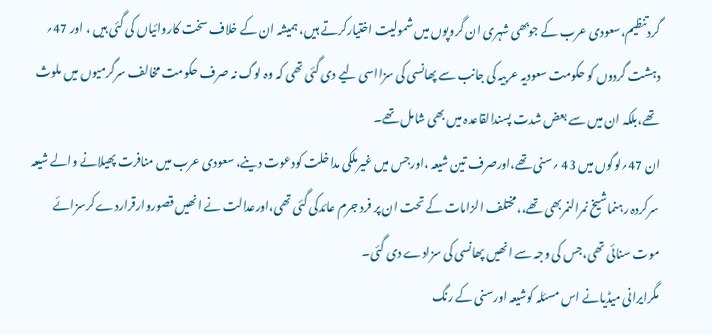گردتنظیم،سعودی عرب کے جوبھی شہری ان گروپوں میں شمولیت اختیارکرتے ہیں، ہمیشہ ان کے خلاف سخت کاروائیاں کی گئی ہیں ، اور 47؍ دہشت گردوں کو حکومت سعودیہ عربیہ کی جانب سے پھانسی کی سزااسی لیے دی گئی تھی کہ وہ لوگ نہ صرف حکومت مخالف سرگرمیوں میں ملوث تھے،بلکہ ان میں سے بعض شدت پسندالقاعدہ میں بھی شامل تھے۔
ان 47؍لوگوں میں 43 ؍سنی تھے،اورصرف تین شیعہ ،اورجس میں غیرملکی مداخلت کودعوت دینے، سعودی عرب میں منافرت پھیلانے والے شیعہ سرکردہ رہنماشیخ نمرالنمربھی تھے،،مختلف الزامات کے تحت ان پر فرد جرم عائدکی گئی تھی،اورعدالت نے انھیں قصوروارقراردے کرسزائے موت سنائی تھی،جس کی وجہ سے انھیں پھانسی کی سزادے دی گئی۔
مگرایرانی میڈیانے اس مسئلہ کوشیعہ اورسنی کے رنگ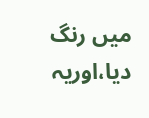میں رنگ دیا،اوریہ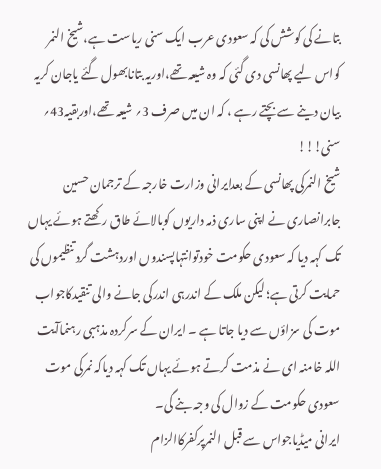بتانے کی کوشش کی کہ سعودی عرب ایک سنی ریاست ہے،شیخ النمر کواس لیے پھانسی دی گئی کہ وہ شیعہ تھے،اوریہ بتانابھول گئے یاجان کریہ بیان دینے سے بچتے رہے ، کہ ان میں صرف 3؍ شیعہ تھے،اوربقیہ43؍ سنی!!!
شیخ النمرکی پھانسی کے بعدایرانی وزارت خارجہ کے ترجمان حسین جابرانصاری نے اپنی ساری ذمہ داریوں کوبالائے طاق رکھتے ہوئے یہاں تک کہہ دیا کہ سعودی حکومت خودتوانتہاپسندوں اوردہشت گرد تنظیموں کی حمایت کرتی ہے؛ لیکن ملک کے اندرہی اندرکی جانے والی تنقیدکاجواب موت کی سزاؤں سے دیا جاتا ہے ۔ ایران کے سرکردہ مذہبی رہنماآیت اللہ خامنہ ای نے مذمت کرتے ہوئے یہاں تک کہہ دیاکہ نمرکی موت سعودی حکومت کے زوال کی وجہ بنے گی۔
ایرانی میڈیاجواس سے قبل النمرپرکفرکاالزام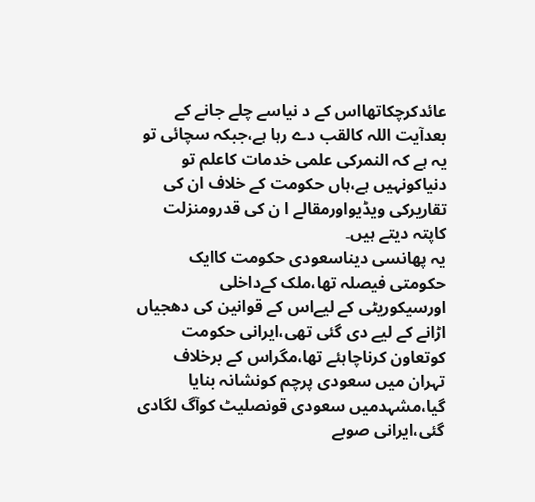عائدکرچکاتھااس کے د نیاسے چلے جانے کے بعدآیت اللہ کالقب دے رہا ہے،جبکہ سچائی تو یہ ہے کہ النمرکی علمی خدمات کاعلم تو دنیاکونہیں ہے،ہاں حکومت کے خلاف ان کی تقاریرکی ویڈیواورمقالے ا ن کی قدرومنزلت کاپتہ دیتے ہیں۔
یہ پھانسی دیناسعودی حکومت کاایک حکومتی فیصلہ تھا،ملک کےداخلی اورسیکوریٹی کے لیےاس کے قوانین کی دھجیاں اڑانے کے لیے دی گئی تھی،ایرانی حکومت کوتعاون کرناچاہئے تھا،مگراس کے برخلاف تہران میں سعودی پرچم کونشانہ بنایا گیا،مشہدمیں سعودی قونصلیٹ کوآگ لگادی گئی،ایرانی صوبے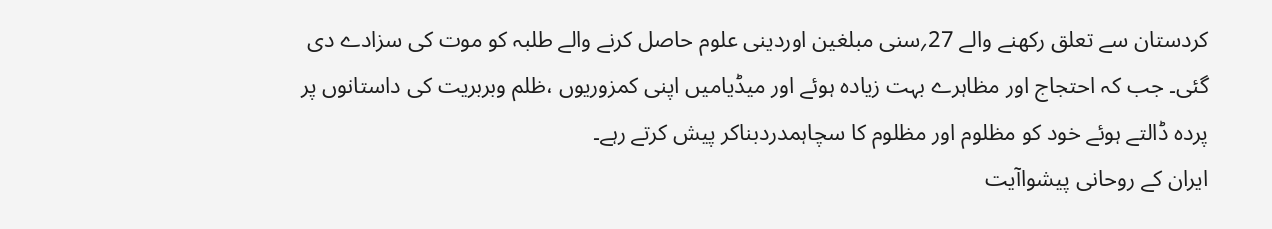کردستان سے تعلق رکھنے والے 27؍سنی مبلغین اوردینی علوم حاصل کرنے والے طلبہ کو موت کی سزادے دی گئی۔ جب کہ احتجاج اور مظاہرے بہت زیادہ ہوئے اور میڈیامیں اپنی کمزوریوں ،ظلم وبربریت کی داستانوں پر پردہ ڈالتے ہوئے خود کو مظلوم اور مظلوم کا سچاہمدردبناکر پیش کرتے رہے۔
ایران کے روحانی پیشواآیت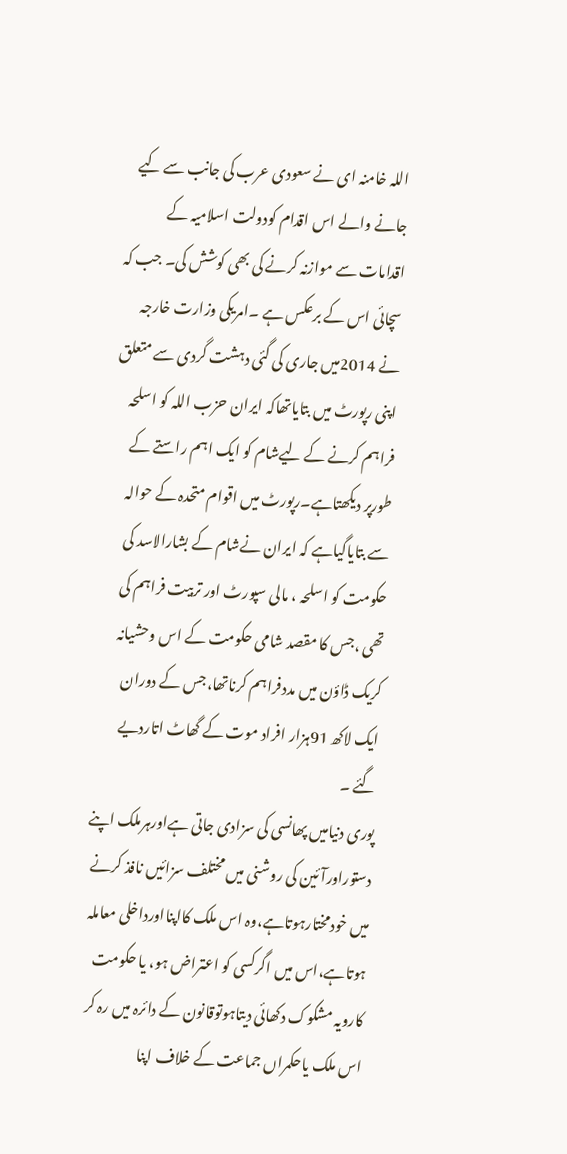اللہ خامنہ ای نے سعودی عرب کی جانب سے کیے جانے والے اس اقدام کودولت اسلامیہ کے اقدامات سے موازنہ کرنے کی بھی کوشش کی۔ جب کہ سچائی اس کے برعکس ہے ۔امریکی وزارت خارجہ نے 2014میں جاری کی گئی دہشت گردی سے متعلق اپنی رپورٹ میں بتایاتھاکہ ایران حزب اللہ کو اسلحہ فراہم کرنے کے لیےشام کو ایک اہم راستے کے طورپر دیکھتاہے۔رپورٹ میں اقوام متحدہ کے حوالہ سے بتایاگیاہے کہ ایران نےشام کے بشارالاسد کی حکومت کو اسلحہ ، مالی سپورٹ اور تربیت فراہم کی تھی ،جس کا مقصد شامی حکومت کے اس وحشیانہ کریک ڈاؤن میں مددفراہم کرناتھا،جس کے دوران ایک لاکھ 91ہزار افراد موت کے گھاٹ اتاردیے گئے ۔
پوری دنیامیں پھانسی کی سزادی جاتی ہےاورہرملک اپنے دستوراورآئین کی روشنی میں مختلف سزائیں نافذ کرنے میں خودمختارہوتاہے،وہ اس ملک کااپنااورداخلی معاملہ ہوتاہے،اس میں اگرکسی کو اعتراض ہو، یا حکومت کارویہ مشکوک دکھائی دیتاہوتوقانون کے دائرہ میں رہ کر اس ملک یاحکمراں جماعت کے خلاف اپنا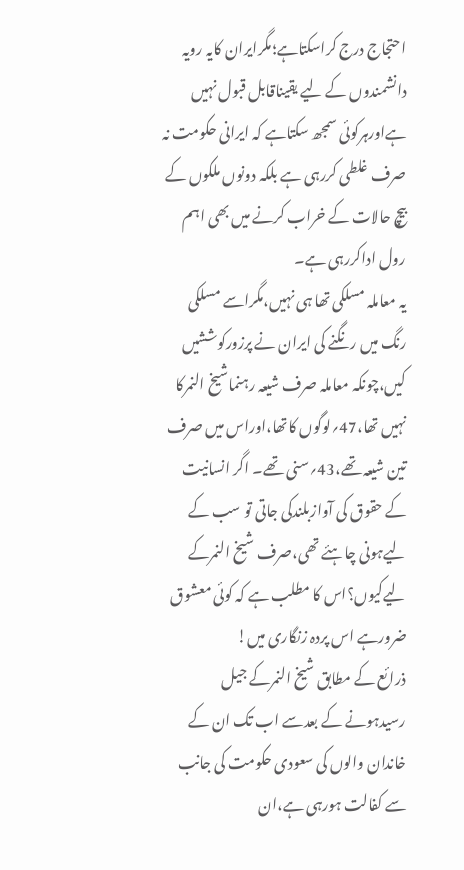احتجاج درج کراسکتاہے؛مگرایران کایہ رویہ دانشمندوں کے لیے یقیناقابل قبول نہیں ہےاورہرکوئی سمجھ سکتاہے کہ ایرانی حکومت نہ صرف غلطی کررہی ہے بلکہ دونوں ملکوں کے بیچ حالات کے خراب کرنے میں بھی اہم رول اداکررہی ہے۔
یہ معاملہ مسلکی تھا ہی نہیں،مگراسے مسلکی رنگ میں رنگنے کی ایران نے پرزورکوششیں کیں،چونکہ معاملہ صرف شیعہ رہنماشیخ النمرکا نہیں تھا،47؍لوگوں کاتھا،اوراس میں صرف تین شیعہ تھے،43؍سنی تھے۔ اگر انسانیت کے حقوق کی آوازبلندکی جاتی تو سب کے لیےہونی چاہئے تھی،صرف شیخ النمرکے لیےکیوں؟اس کا مطلب ہے کہ کوئی معشوق ضرورہے اس پردہ زنگاری میں!
ذرائع کے مطابق شیخ النمرکے جیل رسیدہونے کے بعدسے اب تک ان کے خاندان والوں کی سعودی حکومت کی جانب سے کفالت ہورہی ہے،ان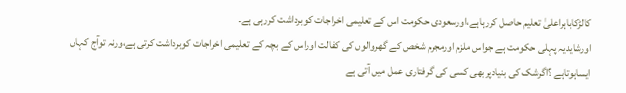کالڑکاباہراعلیٰ تعلیم حاصل کررہاہے،اورسعودی حکومت اس کے تعلیمی اخراجات کوبرداشت کررہی ہے۔
اورشایدیہ پہلی حکومت ہے جواس ملزم اورمجرم شخص کے گھروالوں کی کفالت اوراس کے بچہ کے تعلیمی اخراجات کوبرداشت کرتی ہے،ورنہ توآج کہاں ایساہوتاہے ؟اگرشک کی بنیادپربھی کسی کی گرفتاری عمل میں آتی ہے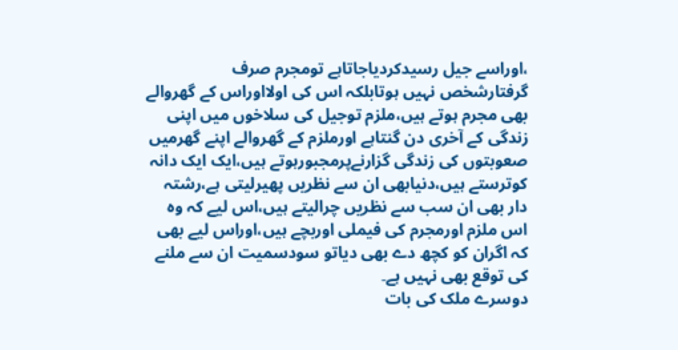،اوراسے جیل رسیدکردیاجاتاہے تومجرم صرف گرفتارشخص نہیں ہوتابلکہ اس کی اولااوراس کے گھروالے بھی مجرم ہوتے ہیں،ملزم توجیل کی سلاخوں میں اپنی زندگی کے آخری دن گنتاہے اورملزم کے گھروالے اپنے گھرمیں صعوبتوں کی زندگی گزارنےپرمجبورہوتے ہیں،ایک ایک دانہ کوترستے ہیں،دنیابھی ان سے نظریں پھیرلیتی ہے،رشتہ دار بھی ان سب سے نظریں چرالیتے ہیں،اس لیے کہ وہ اس ملزم اورمجرم کی فیملی اوربچے ہیں،اوراس لیے بھی کہ اگران کو کچھ دے بھی دیاتو سودسمیت ان سے ملنے کی توقع بھی نہیں ہے۔
دوسرے ملک کی بات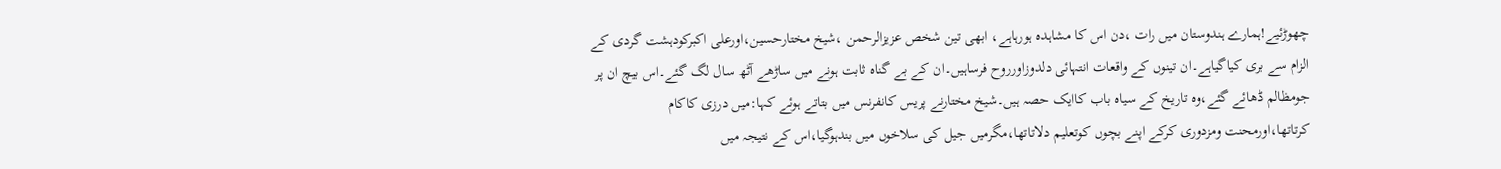چھوڑئیے!ہمارے ہندوستان میں رات ،دن اس کا مشاہدہ ہورہاہے، ابھی تین شخص عزیزالرحمن ،شیخ مختارحسین،اورعلی اکبرکودہشت گردی کے الزام سے بری کیاگیاہے۔ان تینوں کے واقعات انتہائی دلدوزاورروح فرساہیں۔ان کے بے گناہ ثابت ہونے میں ساڑھے آٹھ سال لگ گئے۔اس بیچ ان پر جومظالم ڈھائے گئے،وہ تاریخ کے سیاہ باب کاایک حصہ ہیں۔شیخ مختارنے پریس کانفرنس میں بتاتے ہوئے کہا:میں درزی کاکام کرتاتھا،اورمحنت ومزدوری کرکے اپنے بچوں کوتعلیم دلاتاتھا،مگرمیں جیل کی سلاخوں میں بندہوگیا،اس کے نتیجہ میں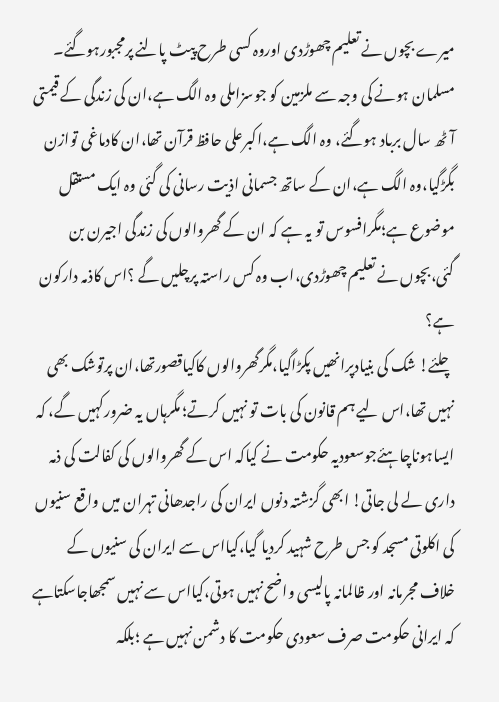میرے بچوں نے تعلیم چھوڑدی اوروہ کسی طرح پیٹ پالنے پرمجبورہوگئے۔
مسلمان ہونے کی وجہ سے ملزمین کو جوسزاملی وہ الگ ہے،ان کی زندگی کے قیمتی آٹھ سال برباد ہوگئے، وہ الگ ہے،اکبرعلی حافظ قرآن تھا،ان کادماغی توازن بگڑگیا،وہ الگ ہے،ان کے ساتھ جسمانی اذیت رسانی کی گئی وہ ایک مستقل موضوع ہے؛مگرافسوس تو یہ ہے کہ ان کے گھروالوں کی زندگی اجیرن بن گئی،بچوں نے تعلیم چھوڑدی،اب وہ کس راستہ پرچلیں گے ؟اس کاذمہ دارکون ہے؟
چلئے! شک کی بنیادپرانھیں پکڑاگیا،مگرگھروالوں کاکیاقصورتھا،ان پرتوشک بھی نہیں تھا،اس لیے ہم قانون کی بات تو نہیں کرتے؛ مگرہاں یہ ضرورکہیں گے، کہ ایساہوناچاہئےجوسعودیہ حکومت نے کیاکہ اس کے گھروالوں کی کفالت کی ذمہ داری لے لی جاتی! ابھی گزشتہ دنوں ایران کی راجدھانی تہران میں واقع سنیوں کی اکلوتی مسجد کو جس طرح شہید کردیا گیا،کیااس سے ایران کی سنیوں کے خلاف مجرمانہ اور ظالمانہ پالیسی واضح نہیں ہوتی،کیااس سے نہیں سمجھاجاسکتاہے کہ ایرانی حکومت صرف سعودی حکومت کا دشمن نہیں ہے ؛بلکہ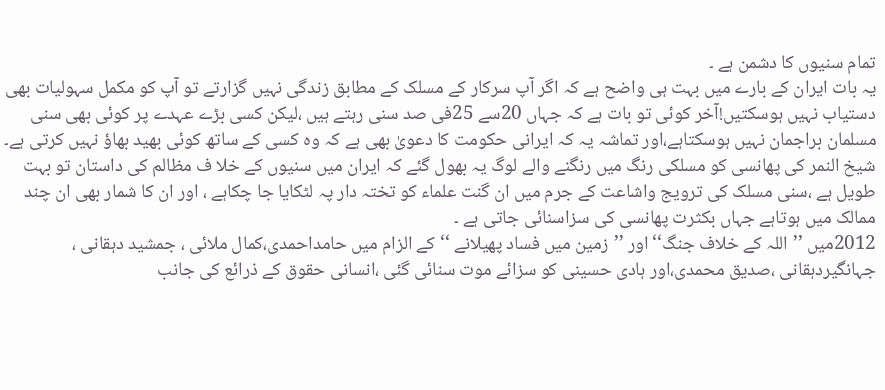تمام سنیوں کا دشمن ہے ۔
یہ بات ایران کے بارے میں بہت ہی واضح ہے کہ اگر آپ سرکار کے مسلک کے مطابق زندگی نہیں گزارتے تو آپ کو مکمل سہولیات بھی دستیاب نہیں ہوسکتیں!آخر کوئی تو بات ہے کہ جہاں 20سے 25فی صد سنی رہتے ہیں ،لیکن کسی بڑے عہدے پر کوئی بھی سنی مسلمان براجمان نہیں ہوسکتاہے،اور تماشہ یہ کہ ایرانی حکومت کا دعویٰ بھی ہے کہ وہ کسی کے ساتھ کوئی بھید بھاؤ نہیں کرتی ہے۔
شیخ النمر کی پھانسی کو مسلکی رنگ میں رنگنے والے لوگ یہ بھول گئے کہ ایران میں سنیوں کے خلا ف مظالم کی داستان تو بہت طویل ہے ،سنی مسلک کی ترویج واشاعت کے جرم میں ان گنت علماء کو تختہ دار پہ لٹکایا جا چکاہے ، اور ان کا شمار بھی ان چند ممالک میں ہوتاہے جہاں بکثرت پھانسی کی سزاسنائی جاتی ہے ۔
2012میں ’’اللہ کے خلاف جنگ‘‘اور ’’زمین میں فساد پھیلانے ‘‘کے الزام میں حامداحمدی،کمال ملائی ، جمشید دہقانی ، جہانگیردہقانی ،صدیق محمدی،اور ہادی حسینی کو سزائے موت سنائی گئی ،انسانی حقوق کے ذرائع کی جانب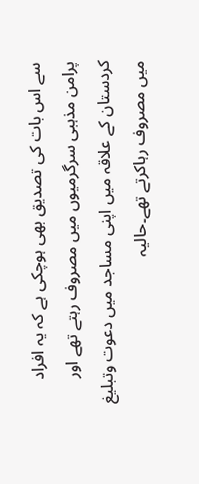سے اس بات کی تصدیق بھی ہوچکی ہے کہ یہ افراد پرامن مذہبی سرگرمیوں میں مصروف رہتے تھے اور کردستان کے علاقہ میں اپنی مساجد میں دعوت وتبلیغ میں مصروف رہاکرتے تھے۔حالیہ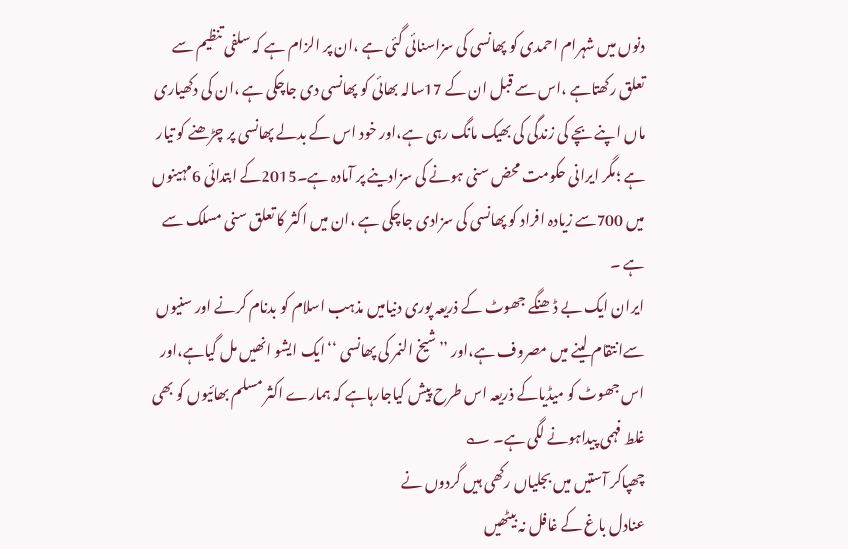دنوں میں شہرام احمدی کو پھانسی کی سزاسنائی گئی ہے ،ان پر الزام ہے کہ سلفی تنظیم سے تعلق رکھتاہے ،اس سے قبل ان کے 17سالہ بھائی کو پھانسی دی جاچکی ہے ،ان کی دکھیاری ماں اپنے بچے کی زندگی کی بھیک مانگ رہی ہے،اور خود اس کے بدلے پھانسی پر چڑھنے کو تیار ہے ؛مگر ایرانی حکومت محض سنی ہونے کی سزادینے پر آمادہ ہے۔2015کے ابتدائی 6مہینوں میں 700سے زیادہ افراد کو پھانسی کی سزادی جاچکی ہے ،ان میں اکثر کا تعلق سنی مسلک سے ہے ۔
ایران ایک بے ڈھنگے جھوٹ کے ذریعہ پوری دنیامیں مذہب اسلام کو بدنام کرنے اور سنیوں سےانتقام لینے میں مصروف ہے،اور ’’شیخ النمر کی پھانسی ‘‘ایک ایشو انھیں مل گیاہے،اور اس جھوٹ کو میڈیاکے ذریعہ اس طرح پیش کیاجارہاہے کہ ہمارے اکثر مسلم بھائیوں کو بھی غلط فہمی پیداہونے لگی ہے۔ ؎
چھپاکر آستیں میں بجلیاں رکھی ہیں گردوں نے
عنادل باغ کے غافل نہ بیٹھیں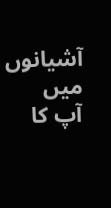آشیانوں میں
آپ کا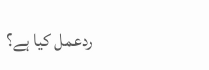ردعمل کیا ہے؟